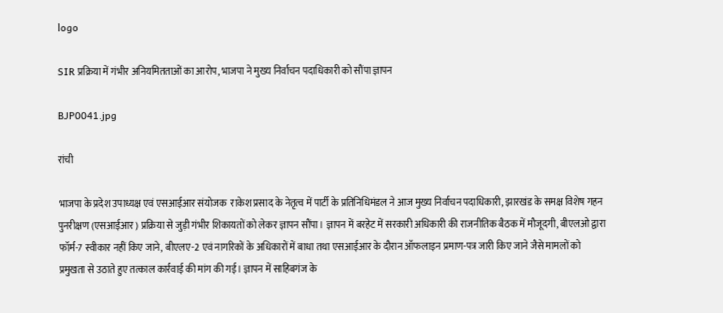logo

SIR प्रक्रिया में गंभीर अनियमितताओं का आरोप, भाजपा ने मुख्य निर्वाचन पदाधिकारी को सौंपा ज्ञापन

BJP0041.jpg

रांची

भाजपा के प्रदेश उपाध्यक्ष एवं एसआईआर संयोजक  राकेश प्रसाद के नेतृत्व में पार्टी के प्रतिनिधिमंडल ने आज मुख्य निर्वाचन पदाधिकारी, झारखंड के समक्ष विशेष गहन पुनरीक्षण (एसआईआर) प्रक्रिया से जुड़ी गंभीर शिकायतों को लेकर ज्ञापन सौंपा। ज्ञापन में बरहेट में सरकारी अधिकारी की राजनीतिक बैठक में मौजूदगी, बीएलओ द्वारा फॉर्म-7 स्वीकार नहीं किए जाने, बीएलए-2 एवं नागरिकों के अधिकारों में बाधा तथा एसआईआर के दौरान ऑफलाइन प्रमाण-पत्र जारी किए जाने जैसे मामलों को प्रमुखता से उठाते हुए तत्काल कार्रवाई की मांग की गई। ज्ञापन में साहिबगंज के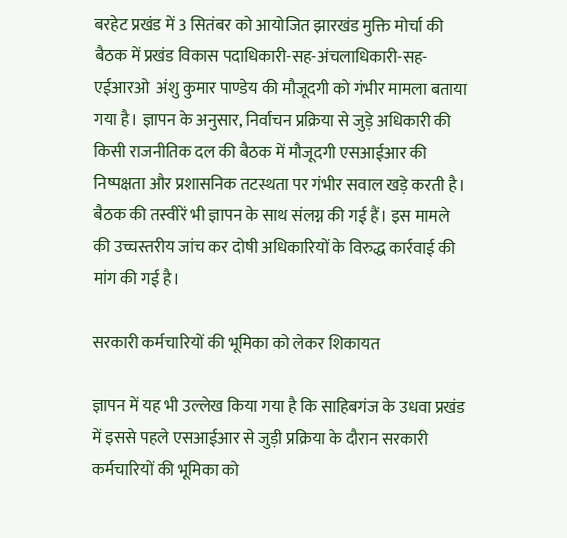बरहेट प्रखंड में 3 सितंबर को आयोजित झारखंड मुक्ति मोर्चा की बैठक में प्रखंड विकास पदाधिकारी-सह-अंचलाधिकारी-सह-एईआरओ  अंशु कुमार पाण्डेय की मौजूदगी को गंभीर मामला बताया गया है। ज्ञापन के अनुसार, निर्वाचन प्रक्रिया से जुड़े अधिकारी की किसी राजनीतिक दल की बैठक में मौजूदगी एसआईआर की निष्पक्षता और प्रशासनिक तटस्थता पर गंभीर सवाल खड़े करती है। बैठक की तस्वीरें भी ज्ञापन के साथ संलग्न की गई हैं। इस मामले की उच्चस्तरीय जांच कर दोषी अधिकारियों के विरुद्ध कार्रवाई की मांग की गई है।

सरकारी कर्मचारियों की भूमिका को लेकर शिकायत

ज्ञापन में यह भी उल्लेख किया गया है कि साहिबगंज के उधवा प्रखंड में इससे पहले एसआईआर से जुड़ी प्रक्रिया के दौरान सरकारी कर्मचारियों की भूमिका को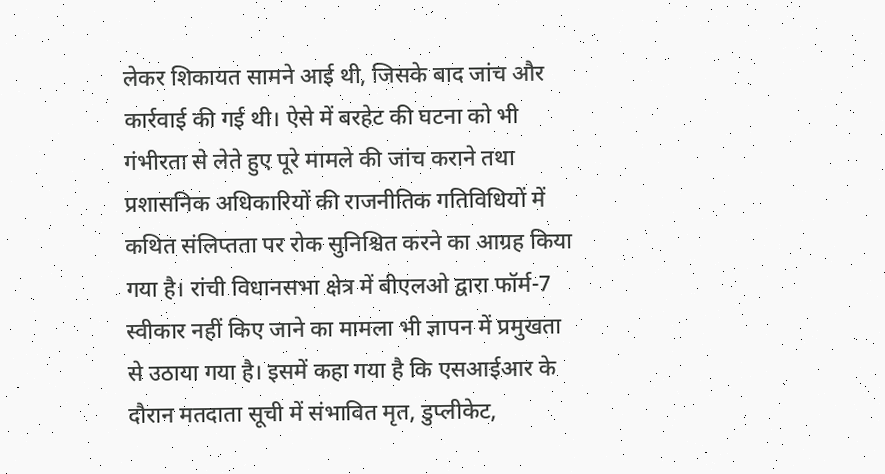लेकर शिकायत सामने आई थी, जिसके बाद जांच और कार्रवाई की गई थी। ऐसे में बरहेट की घटना को भी गंभीरता से लेते हुए पूरे मामले की जांच कराने तथा प्रशासनिक अधिकारियों की राजनीतिक गतिविधियों में कथित संलिप्तता पर रोक सुनिश्चित करने का आग्रह किया गया है। रांची विधानसभा क्षेत्र में बीएलओ द्वारा फॉर्म-7 स्वीकार नहीं किए जाने का मामला भी ज्ञापन में प्रमुखता से उठाया गया है। इसमें कहा गया है कि एसआईआर के दौरान मतदाता सूची में संभावित मृत, डुप्लीकेट,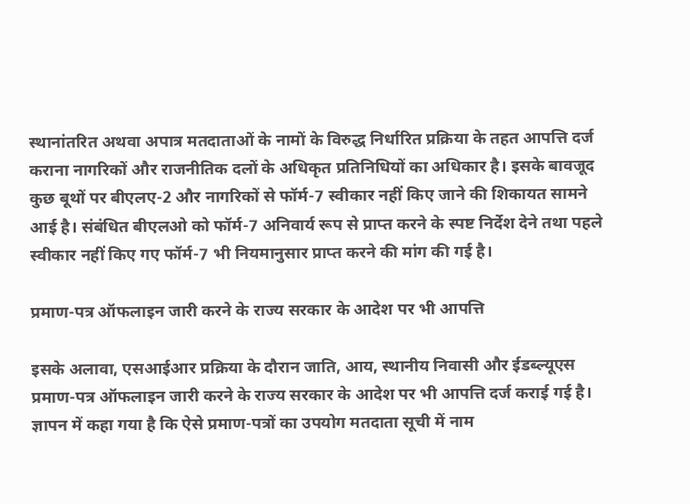स्थानांतरित अथवा अपात्र मतदाताओं के नामों के विरुद्ध निर्धारित प्रक्रिया के तहत आपत्ति दर्ज कराना नागरिकों और राजनीतिक दलों के अधिकृत प्रतिनिधियों का अधिकार है। इसके बावजूद कुछ बूथों पर बीएलए-2 और नागरिकों से फॉर्म-7 स्वीकार नहीं किए जाने की शिकायत सामने आई है। संबंधित बीएलओ को फॉर्म-7 अनिवार्य रूप से प्राप्त करने के स्पष्ट निर्देश देने तथा पहले स्वीकार नहीं किए गए फॉर्म-7 भी नियमानुसार प्राप्त करने की मांग की गई है।

प्रमाण-पत्र ऑफलाइन जारी करने के राज्य सरकार के आदेश पर भी आपत्ति

इसके अलावा, एसआईआर प्रक्रिया के दौरान जाति, आय, स्थानीय निवासी और ईडब्ल्यूएस प्रमाण-पत्र ऑफलाइन जारी करने के राज्य सरकार के आदेश पर भी आपत्ति दर्ज कराई गई है। ज्ञापन में कहा गया है कि ऐसे प्रमाण-पत्रों का उपयोग मतदाता सूची में नाम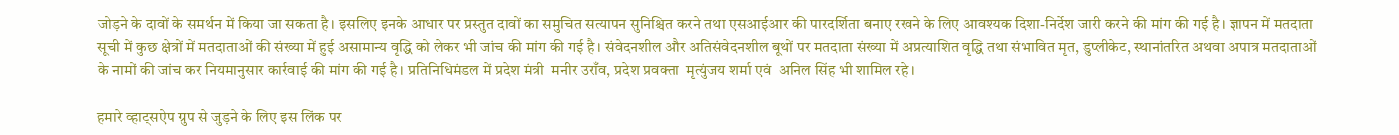जोड़ने के दावों के समर्थन में किया जा सकता है। इसलिए इनके आधार पर प्रस्तुत दावों का समुचित सत्यापन सुनिश्चित करने तथा एसआईआर की पारदर्शिता बनाए रखने के लिए आवश्यक दिशा-निर्देश जारी करने की मांग की गई है। ज्ञापन में मतदाता सूची में कुछ क्षेत्रों में मतदाताओं की संख्या में हुई असामान्य वृद्धि को लेकर भी जांच की मांग की गई है। संवेदनशील और अतिसंवेदनशील बूथों पर मतदाता संख्या में अप्रत्याशित वृद्धि तथा संभावित मृत, डुप्लीकेट, स्थानांतरित अथवा अपात्र मतदाताओं के नामों की जांच कर नियमानुसार कार्रवाई की मांग की गई है। प्रतिनिधिमंडल में प्रदेश मंत्री  मनीर उराँव, प्रदेश प्रवक्ता  मृत्युंजय शर्मा एवं  अनिल सिंह भी शामिल रहे।

हमारे व्हाट्सऐप ग्रुप से जुड़ने के लिए इस लिंक पर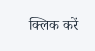क्लिक करें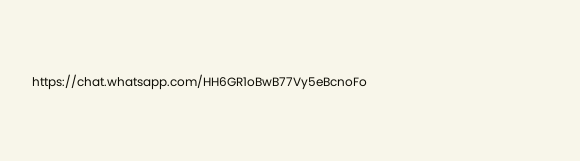https://chat.whatsapp.com/HH6GR1oBwB77Vy5eBcnoFo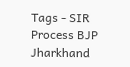Tags - SIR Process BJP Jharkhand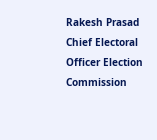Rakesh Prasad Chief Electoral Officer Election Commission